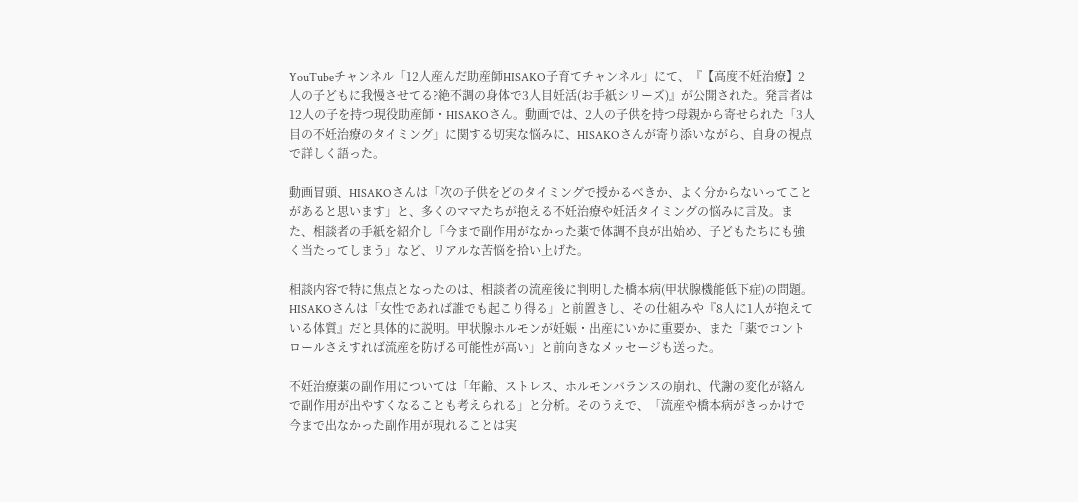YouTubeチャンネル「12人産んだ助産師HISAKO子育てチャンネル」にて、『【高度不妊治療】2人の子どもに我慢させてる?絶不調の身体で3人目妊活(お手紙シリーズ)』が公開された。発言者は12人の子を持つ現役助産師・HISAKOさん。動画では、2人の子供を持つ母親から寄せられた「3人目の不妊治療のタイミング」に関する切実な悩みに、HISAKOさんが寄り添いながら、自身の視点で詳しく語った。

動画冒頭、HISAKOさんは「次の子供をどのタイミングで授かるべきか、よく分からないってことがあると思います」と、多くのママたちが抱える不妊治療や妊活タイミングの悩みに言及。また、相談者の手紙を紹介し「今まで副作用がなかった薬で体調不良が出始め、子どもたちにも強く当たってしまう」など、リアルな苦悩を拾い上げた。

相談内容で特に焦点となったのは、相談者の流産後に判明した橋本病(甲状腺機能低下症)の問題。HISAKOさんは「女性であれば誰でも起こり得る」と前置きし、その仕組みや『8人に1人が抱えている体質』だと具体的に説明。甲状腺ホルモンが妊娠・出産にいかに重要か、また「薬でコントロールさえすれば流産を防げる可能性が高い」と前向きなメッセージも送った。

不妊治療薬の副作用については「年齢、ストレス、ホルモンバランスの崩れ、代謝の変化が絡んで副作用が出やすくなることも考えられる」と分析。そのうえで、「流産や橋本病がきっかけで今まで出なかった副作用が現れることは実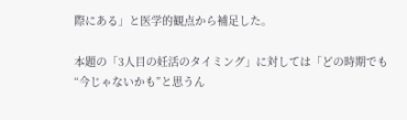際にある」と医学的観点から補足した。

本題の「3人目の妊活のタイミング」に対しては「どの時期でも“今じゃないかも”と思うん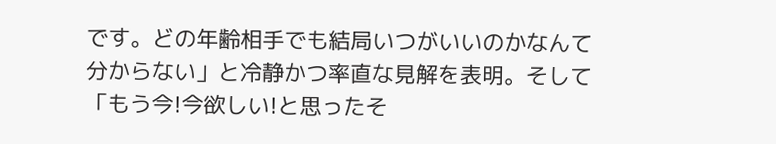です。どの年齢相手でも結局いつがいいのかなんて分からない」と冷静かつ率直な見解を表明。そして「もう今!今欲しい!と思ったそ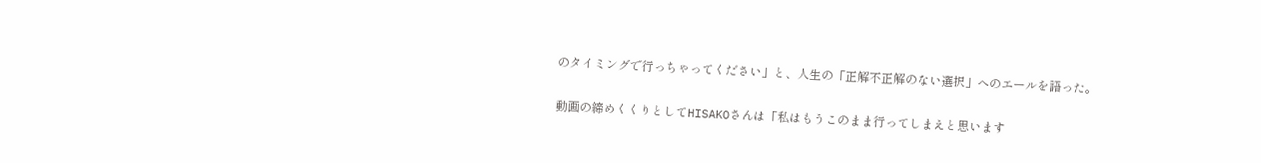のタイミングで行っちゃってください」と、人生の「正解不正解のない選択」へのエールを語った。

動画の締めくくりとしてHISAKOさんは「私はもうこのまま行ってしまえと思います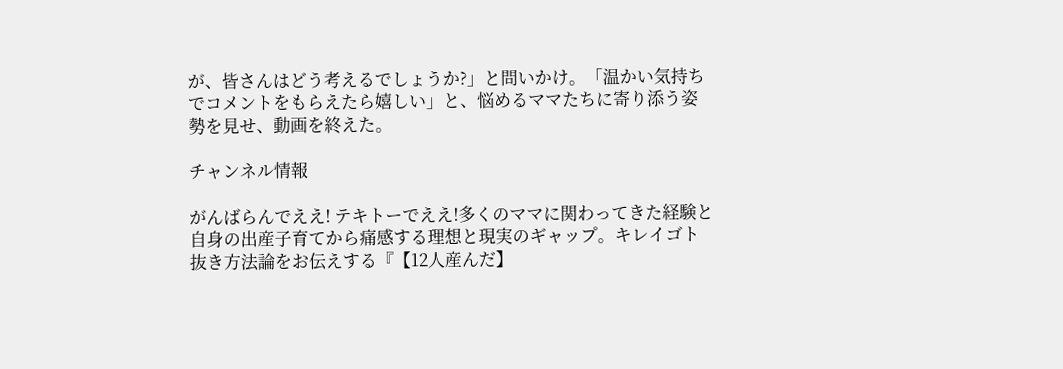が、皆さんはどう考えるでしょうか?」と問いかけ。「温かい気持ちでコメントをもらえたら嬉しい」と、悩めるママたちに寄り添う姿勢を見せ、動画を終えた。

チャンネル情報

がんばらんでええ! テキトーでええ!多くのママに関わってきた経験と自身の出産子育てから痛感する理想と現実のギャップ。キレイゴト抜き方法論をお伝えする『【12人産んだ】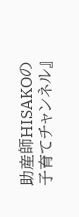助産師HISAKOの子育てチャンネル』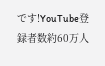です!YouTube登録者数約60万人